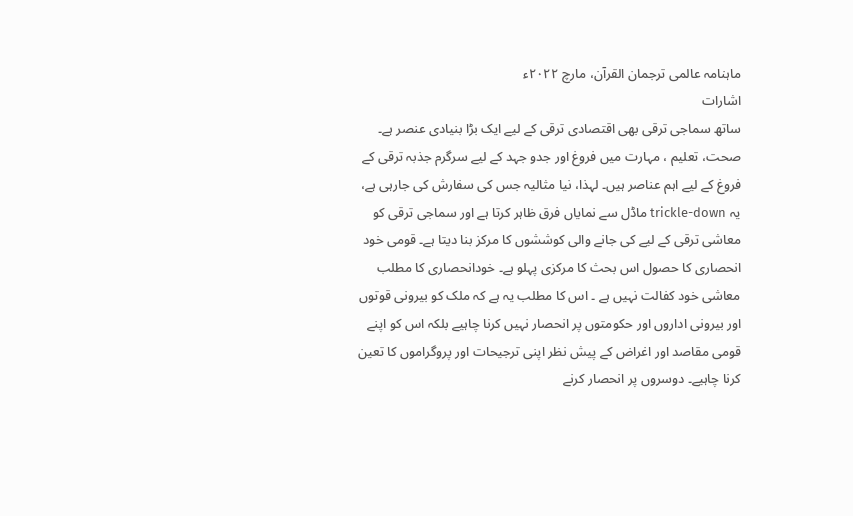ماہنامہ عالمی ترجمان القرآن، مارچ ۲۰۲۲ء
اشارات
ساتھ سماجی ترقی بھی اقتصادی ترقی کے لیے ایک بڑا بنیادی عنصر ہے۔ صحت، تعلیم ، مہارت میں فروغ اور جدو جہد کے لیے سرگرم جذبہ ترقی کے فروغ کے لیے اہم عناصر ہیں۔ لہذا، نیا مثالیہ جس کی سفارش کی جارہی ہے، یہ trickle-down ماڈل سے نمایاں فرق ظاہر کرتا ہے اور سماجی ترقی کو معاشی ترقی کے لیے کی جانے والی کوششوں کا مرکز بنا دیتا ہے۔ قومی خود انحصاری کا حصول اس بحث کا مرکزی پہلو ہے۔ خودانحصاری کا مطلب معاشی خود کفالت نہیں ہے ۔ اس کا مطلب یہ ہے کہ ملک کو بیرونی قوتوں اور بیرونی اداروں اور حکومتوں پر انحصار نہیں کرنا چاہیے بلکہ اس کو اپنے قومی مقاصد اور اغراض کے پیش نظر اپنی ترجیحات اور پروگراموں کا تعین کرنا چاہیے۔ دوسروں پر انحصار کرنے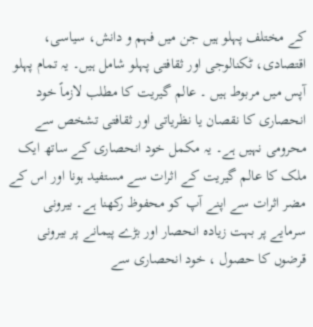کے مختلف پہلو ہیں جن میں فہم و دانش، سیاسی، اقتصادی، ٹکنالوجی اور ثقافتی پہلو شامل ہیں۔ یہ تمام پہلو آپس میں مربوط ہیں ۔ عالم گیریت کا مطلب لازماً خود انحصاری کا نقصان یا نظریاتی اور ثقافتی تشخص سے محرومی نہیں ہے۔ یہ مکمل خود انحصاری کے ساتھ ایک ملک کا عالم گیریت کے اثرات سے مستفید ہونا اور اس کے مضر اثرات سے اپنے آپ کو محفوظ رکھنا ہے۔ بیرونی سرمایے پر بہت زیادہ انحصار اور بڑے پیمانے پر بیرونی قرضوں کا حصول ، خود انحصاری سے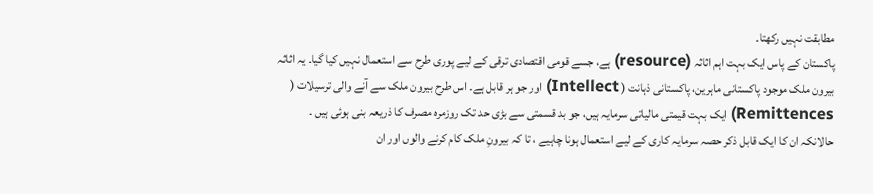مطابقت نہیں رکھتا۔
پاکستان کے پاس ایک بہت اہم اثاثہ (resource) ہے، جسے قومی اقتصادی ترقی کے لیے پوری طرح سے استعمال نہیں کیا گیا۔ یہ اثاثہ بیرون ملک موجود پاکستانی ماہرین، پاکستانی ذہانت ( Intellect) اور جو ہر قابل ہے۔ اس طرح بیرون ملک سے آنے والی ترسیلات ( Remittences) ایک بہت قیمتی مالیاتی سرمایہ ہیں، جو بد قسمتی سے بڑی حد تک روزمرہ مصرف کا ذریعہ بنی ہوئی ہیں ۔ حالانکہ ان کا ایک قابل ذکر حصہ سرمایہ کاری کے لیے استعمال ہونا چاہیے ، تا کہ بیرونِ ملک کام کرنے والوں اور ان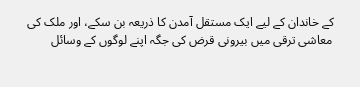کے خاندان کے لیے ایک مستقل آمدن کا ذریعہ بن سکے، اور ملک کی معاشی ترقی میں بیرونی قرض کی جگہ اپنے لوگوں کے وسائل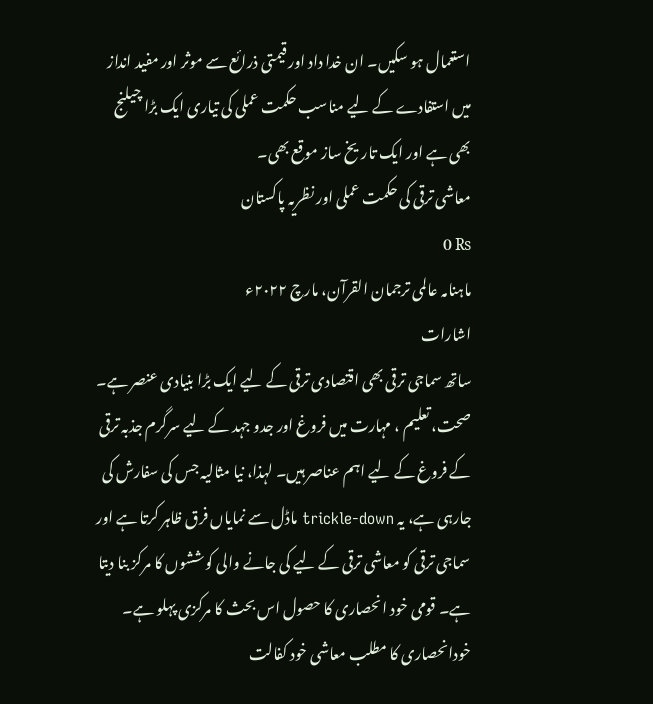استعمال ہو سکیں۔ ان خدا داد اور قیمتی ذرائع سے موثر اور مفید انداز میں استفادے کے لیے مناسب حکمت عملی کی تیاری ایک بڑا چیلنج بھی ہے اور ایک تاریخ ساز موقع بھی۔
معاشی ترقی کی حکمت عملی اور نظریہ پاکستان
₨ 0
ماہنامہ عالمی ترجمان القرآن، مارچ ۲۰۲۲ء
اشارات
ساتھ سماجی ترقی بھی اقتصادی ترقی کے لیے ایک بڑا بنیادی عنصر ہے۔ صحت، تعلیم ، مہارت میں فروغ اور جدو جہد کے لیے سرگرم جذبہ ترقی کے فروغ کے لیے اہم عناصر ہیں۔ لہذا، نیا مثالیہ جس کی سفارش کی جارہی ہے، یہ trickle-down ماڈل سے نمایاں فرق ظاہر کرتا ہے اور سماجی ترقی کو معاشی ترقی کے لیے کی جانے والی کوششوں کا مرکز بنا دیتا ہے۔ قومی خود انحصاری کا حصول اس بحث کا مرکزی پہلو ہے۔ خودانحصاری کا مطلب معاشی خود کفالت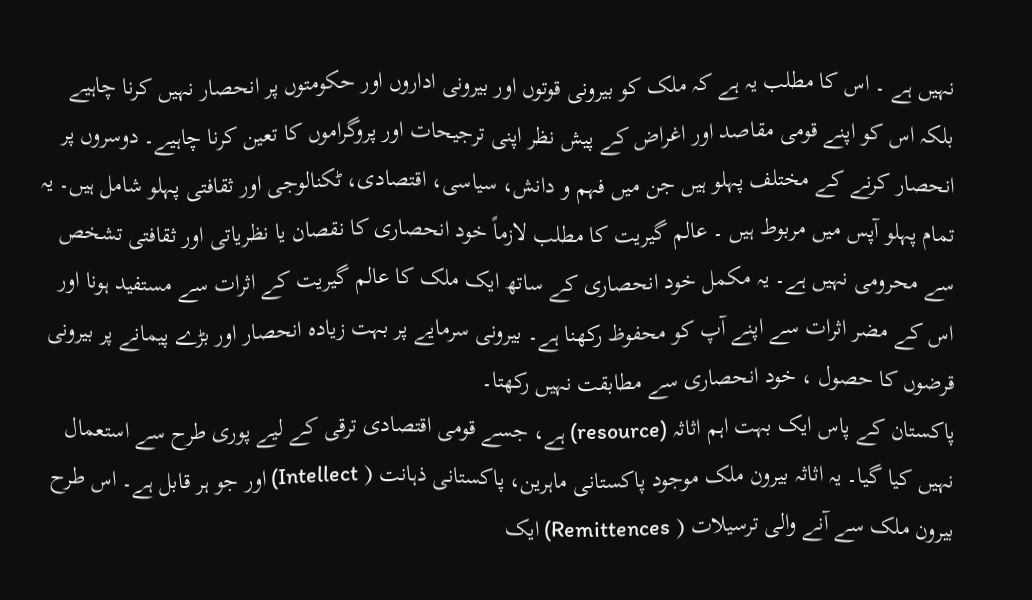نہیں ہے ۔ اس کا مطلب یہ ہے کہ ملک کو بیرونی قوتوں اور بیرونی اداروں اور حکومتوں پر انحصار نہیں کرنا چاہیے بلکہ اس کو اپنے قومی مقاصد اور اغراض کے پیش نظر اپنی ترجیحات اور پروگراموں کا تعین کرنا چاہیے۔ دوسروں پر انحصار کرنے کے مختلف پہلو ہیں جن میں فہم و دانش، سیاسی، اقتصادی، ٹکنالوجی اور ثقافتی پہلو شامل ہیں۔ یہ تمام پہلو آپس میں مربوط ہیں ۔ عالم گیریت کا مطلب لازماً خود انحصاری کا نقصان یا نظریاتی اور ثقافتی تشخص سے محرومی نہیں ہے۔ یہ مکمل خود انحصاری کے ساتھ ایک ملک کا عالم گیریت کے اثرات سے مستفید ہونا اور اس کے مضر اثرات سے اپنے آپ کو محفوظ رکھنا ہے۔ بیرونی سرمایے پر بہت زیادہ انحصار اور بڑے پیمانے پر بیرونی قرضوں کا حصول ، خود انحصاری سے مطابقت نہیں رکھتا۔
پاکستان کے پاس ایک بہت اہم اثاثہ (resource) ہے، جسے قومی اقتصادی ترقی کے لیے پوری طرح سے استعمال نہیں کیا گیا۔ یہ اثاثہ بیرون ملک موجود پاکستانی ماہرین، پاکستانی ذہانت ( Intellect) اور جو ہر قابل ہے۔ اس طرح بیرون ملک سے آنے والی ترسیلات ( Remittences) ایک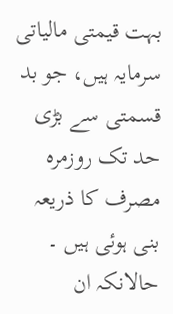بہت قیمتی مالیاتی سرمایہ ہیں، جو بد قسمتی سے بڑی حد تک روزمرہ مصرف کا ذریعہ بنی ہوئی ہیں ۔ حالانکہ ان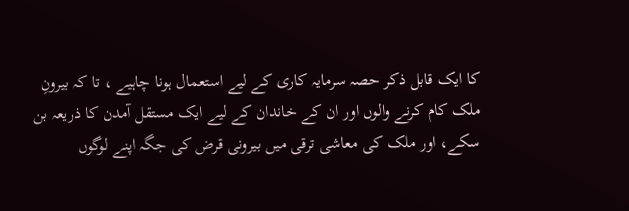کا ایک قابل ذکر حصہ سرمایہ کاری کے لیے استعمال ہونا چاہیے ، تا کہ بیرونِ ملک کام کرنے والوں اور ان کے خاندان کے لیے ایک مستقل آمدن کا ذریعہ بن سکے، اور ملک کی معاشی ترقی میں بیرونی قرض کی جگہ اپنے لوگوں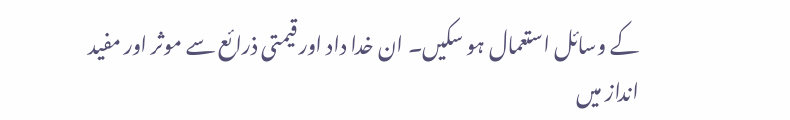کے وسائل استعمال ہو سکیں۔ ان خدا داد اور قیمتی ذرائع سے موثر اور مفید انداز میں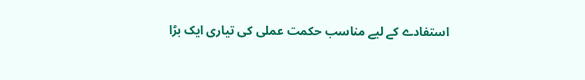استفادے کے لیے مناسب حکمت عملی کی تیاری ایک بڑا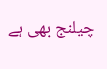چیلنج بھی ہے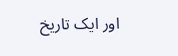اور ایک تاریخ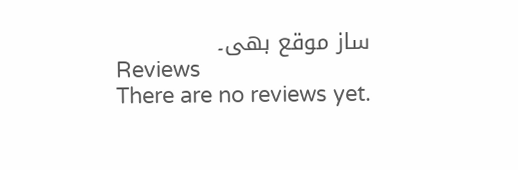ساز موقع بھی۔
Reviews
There are no reviews yet.